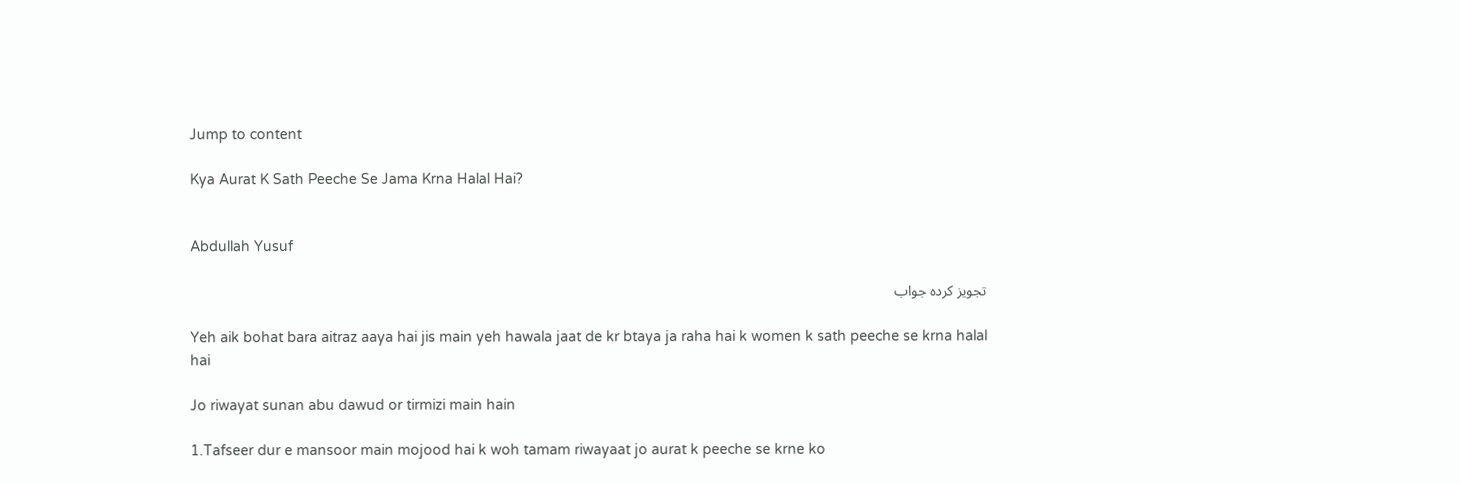Jump to content

Kya Aurat K Sath Peeche Se Jama Krna Halal Hai?


Abdullah Yusuf

تجویز کردہ جواب

Yeh aik bohat bara aitraz aaya hai jis main yeh hawala jaat de kr btaya ja raha hai k women k sath peeche se krna halal hai

Jo riwayat sunan abu dawud or tirmizi main hain

1.Tafseer dur e mansoor main mojood hai k woh tamam riwayaat jo aurat k peeche se krne ko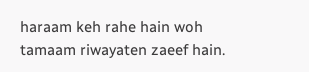haraam keh rahe hain woh tamaam riwayaten zaeef hain.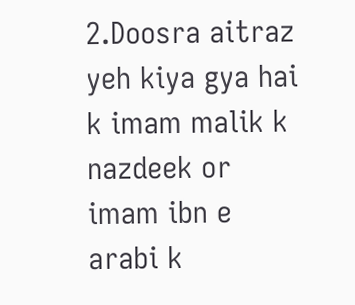2.Doosra aitraz yeh kiya gya hai k imam malik k nazdeek or imam ibn e arabi k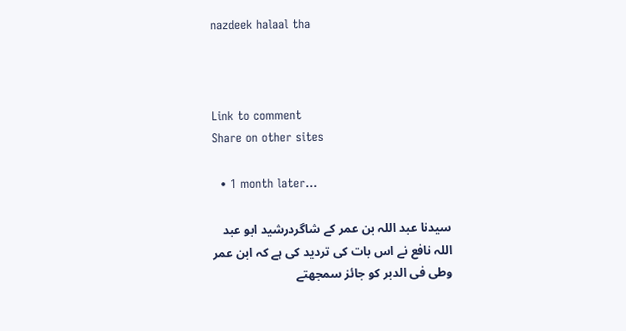nazdeek halaal tha



Link to comment
Share on other sites

  • 1 month later...

سیدنا عبد اللہ بن عمر کے شاگردرشید ابو عبد اللہ نافع نے اس بات کی تردید کی ہے کہ ابن عمر وطی فی الدبر کو جائز سمجھتے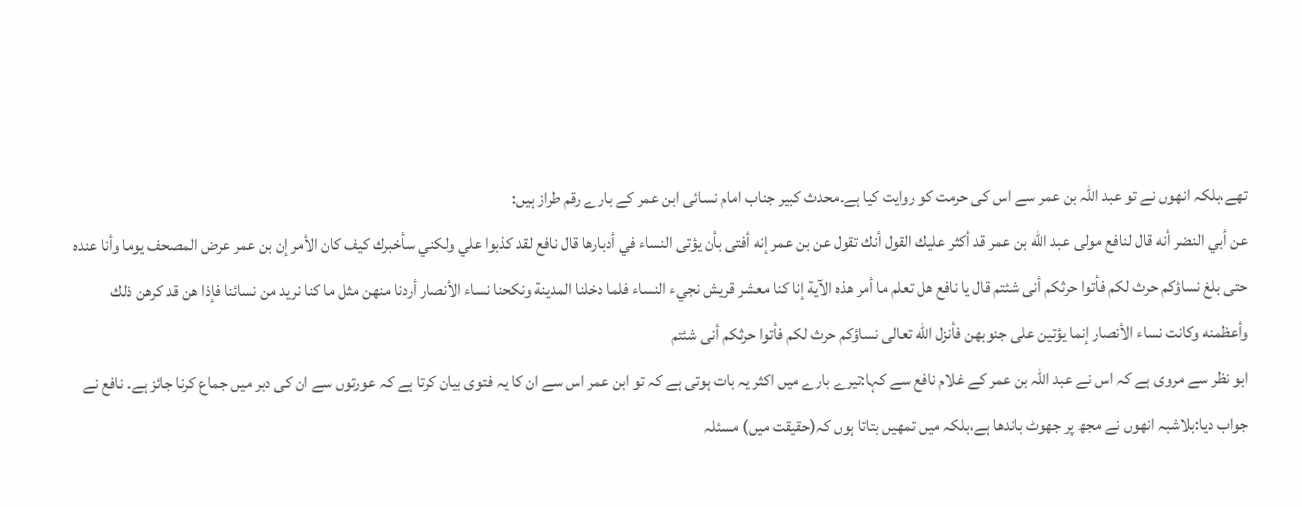تھے،بلکہ انھوں نے تو عبد اللہ بن عمر سے اس کی حرمت کو روایت کیا ہے۔محدث کبیر جناب امام نسائی ابن عمر کے بارے رقم طراز ہیں:
عن أبي النضر أنه قال لنافع مولى عبد الله بن عمر قد أكثر عليك القول أنك تقول عن بن عمر إنه أفتى بأن يؤتى النساء في أدبارها قال نافع لقد كذبوا علي ولكني سأخبرك كيف كان الأمر إن بن عمر عرض المصحف يوما وأنا عنده حتى بلغ نساؤكم حرث لكم فأتوا حرثكم أنى شئتم قال يا نافع هل تعلم ما أمر هذه الآية إنا كنا معشر قريش نجيء النساء فلما دخلنا المدينة ونكحنا نساء الأنصار أردنا منهن مثل ما كنا نريد من نسائنا فإذا هن قد كرهن ذلك وأعظمنه وكانت نساء الأنصار إنما يؤتين على جنوبهن فأنزل الله تعالى نساؤكم حرث لكم فأتوا حرثكم أنى شئتم
ابو نظر سے مروی ہے کہ اس نے عبد اللہ بن عمر کے غلام نافع سے کہا:تیرے بارے میں اکثر یہ بات ہوتی ہے کہ تو ابن عمر اس سے ان کا یہ فتوی بیان کرتا ہے کہ عورتوں سے ان کی دبر میں جماع کرنا جائز ہے۔ نافع نے جواب دیا:بلاشبہ انھوں نے مجھ پر جھوٹ باندھا ہے،بلکہ میں تمھیں بتاتا ہوں کہ(حقیقت میں) مسئلہ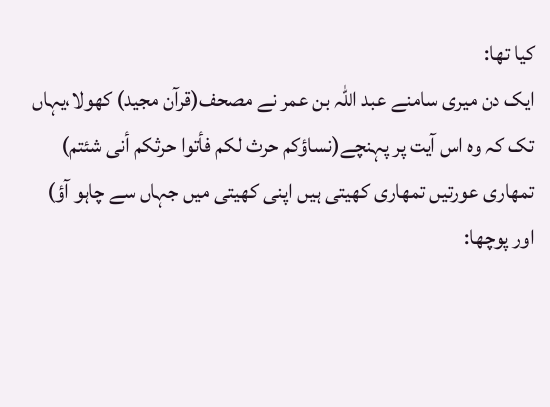کیا تھا:
ایک دن میری سامنے عبد اللہ بن عمر نے مصحف(قرآن مجید) کھولا،یہاں تک کہ وہ اس آیت پر پہنچے(نساؤكم حرث لكم فأتوا حرثكم أنى شئتم)
تمھاری عورتیں تمھاری کھیتی ہیں اپنی کھیتی میں جہاں سے چاہو آؤ) اور پوچھا: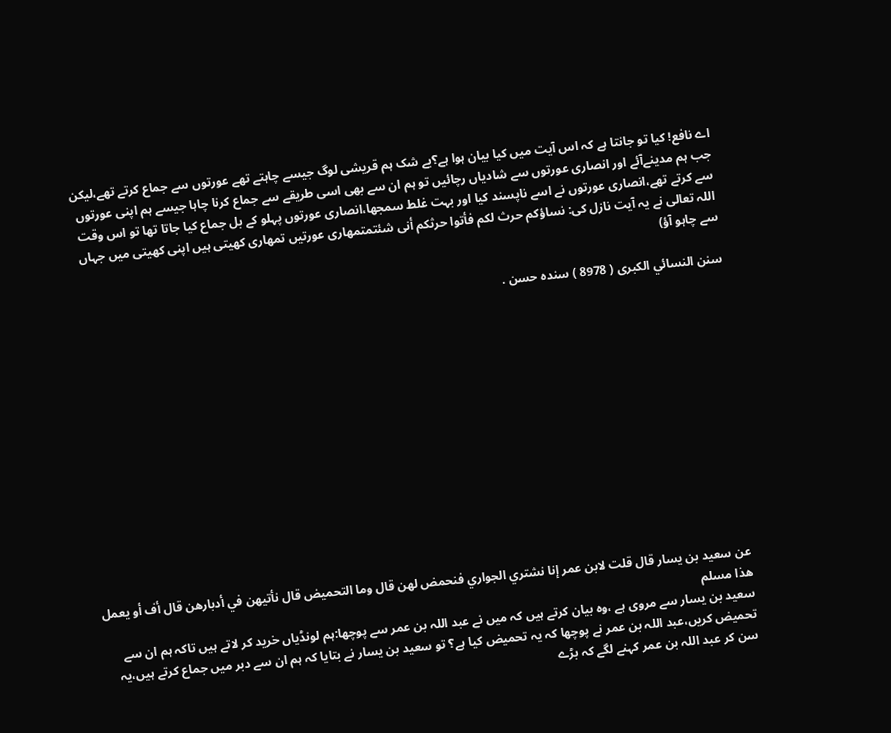اے نافع! کیا تو جانتا ہے کہ اس آیت میں کیا بیان ہوا ہے؟بے شک ہم قریشی لوگ جیسے چاہتے تھے عورتوں سے جماع کرتے تھے،لیکن جب ہم مدینےآئے اور انصاری عورتوں سے شادیاں رچائیں تو ہم ان سے بھی اسی طریقے سے جماع کرنا چاہا جیسے ہم اپنی عورتوں سے کرتے تھے،انصاری عورتوں نے اسے ناپسند کیا اور بہت غلط سمجھا،انصاری عورتوں پہلو کے بل جماع کیا جاتا تھا تو اس وقت اللہ تعالی نے یہ آیت نازل کی: نساؤكم حرث لكم فأتوا حرثكم أنى شئتمتمھاری عورتیں تمھاری کھیتی ہیں اپنی کھیتی میں جہاں سے چاہو آؤ)

سنن النسائي الكبرى ( 8978 ) سنده حسن .













عن سعيد بن يسار قال قلت لابن عمر إنا نشتري الجواري فنحمض لهن قال وما التحميض قال نأتيهن في أدبارهن قال أف أو يعمل هذا مسلم
سعید بن یسار سے مروی ہے ،وہ بیان کرتے ہیں کہ میں نے عبد اللہ بن عمر سے پوچھا:ہم لونڈیاں خرید کر لاتے ہیں تاکہ ہم ان سے تحمیض کریں،عبد اللہ بن عمر نے پوچھا کہ یہ تحمیض کیا ہے؟ تو سعید بن یسار نے بتایا کہ ہم ان سے دبر میں جماع کرتے ہیں،یہ سن کر عبد اللہ بن عمر کہنے لگے کہ بڑے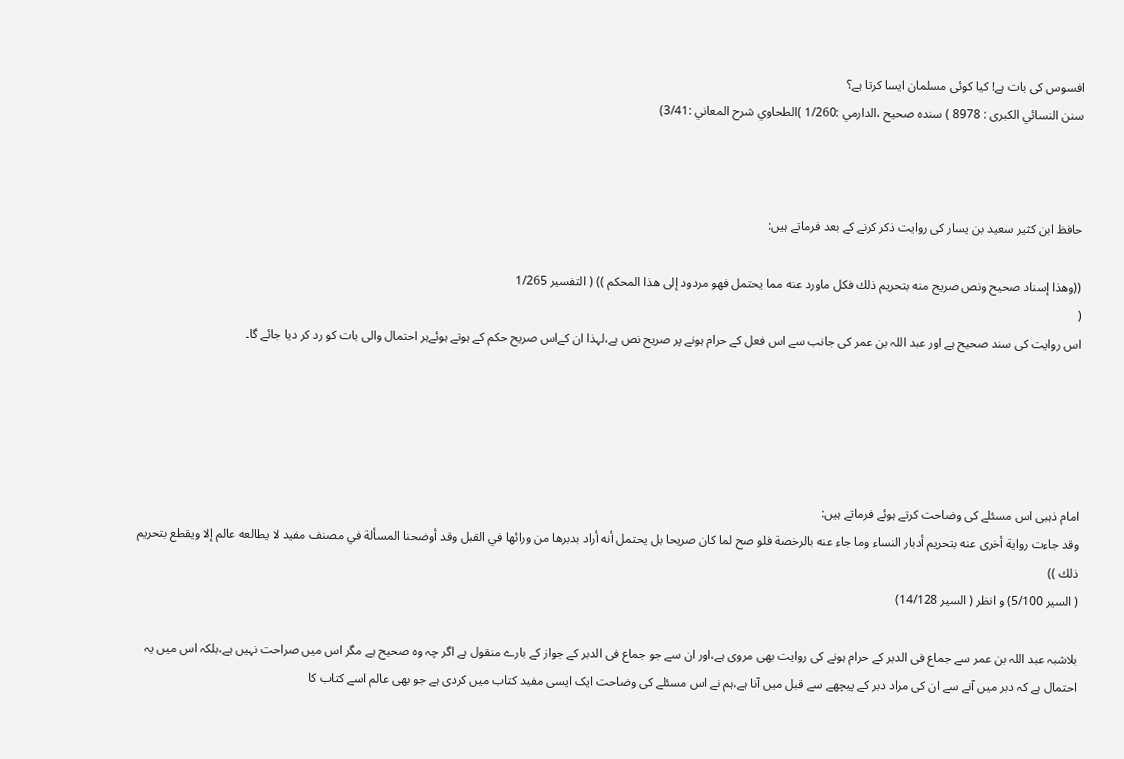افسوس کی بات ہے! کیا کوئی مسلمان ایسا کرتا ہے؟
سنن النسائي الكبرى : 8978 ) سنده صحيح ،الدارمي :1/260 )الطحاوي شرح المعاني :3/41)



حافظ ابن کثیر سعید بن یسار کی روایت ذکر کرنے کے بعد فرماتے ہیں:

((وهذا إسناد صحيح ونص صريح منه بتحريم ذلك فكل ماورد عنه مما يحتمل فهو مردود إلى هذا المحكم )) ( التفسير 1/265
(
اس روایت کی سند صحیح ہے اور عبد اللہ بن عمر کی جانب سے اس فعل کے حرام ہونے پر صریح نص ہے،لہذا ان کےاس صریح حکم کے ہوتے ہوئےہر احتمال والی بات کو رد کر دیا جائے گا۔





امام ذہبی اس مسئلے کی وضاحت کرتے ہوئے فرماتے ہیں:
وقد جاءت رواية أخرى عنه بتحريم أدبار النساء وما جاء عنه بالرخصة فلو صح لما كان صريحا بل يحتمل أنه أراد بدبرها من ورائها في القبل وقد أوضحنا المسألة في مصنف مفيد لا يطالعه عالم إلا ويقطع بتحريم ذلك ))
( السير 5/100) و انظر ( السير 14/128)

بلاشبہ عبد اللہ بن عمر سے جماع فی الدبر کے حرام ہونے کی روایت بھی مروی ہے،اور ان سے جو جماع فی الدبر کے جواز کے بارے منقول ہے اگر چہ وہ صحیح ہے مگر اس میں صراحت نہیں ہے،بلکہ اس میں یہ احتمال ہے کہ دبر میں آنے سے ان کی مراد دبر کے پیچھے سے قبل میں آنا ہے،ہم نے اس مسئلے کی وضاحت ایک ایسی مفید کتاب میں کردی ہے جو بھی عالم اسے کتاب کا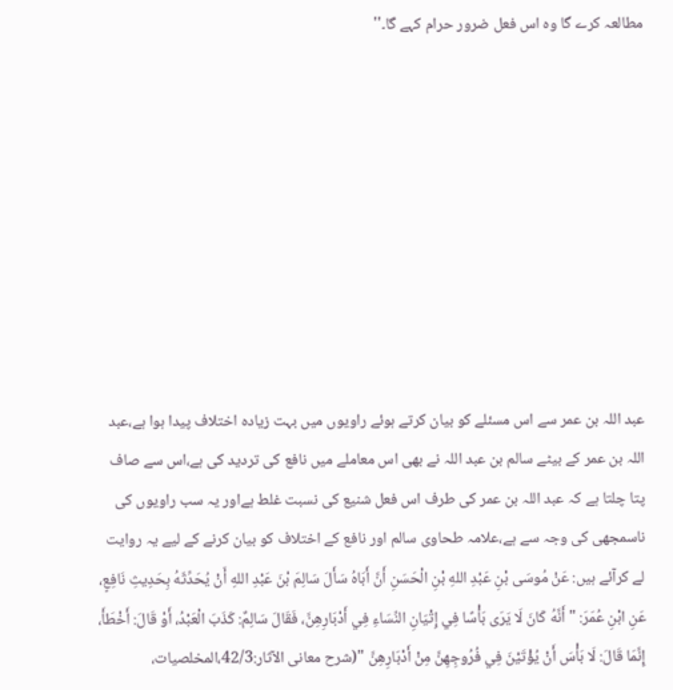مطالعہ کرے گا وہ اس فعل ضرور حرام کہے گا۔''









عبد اللہ بن عمر سے اس مسئلے کو بیان کرتے ہوئے راویوں میں بہت زیادہ اختلاف پیدا ہوا ہے،عبد اللہ بن عمر کے بیٹے سالم بن عبد اللہ نے بھی اس معاملے میں نافع کی تردید کی ہے،اس سے صاف پتا چلتا ہے کہ عبد اللہ بن عمر کی طرف اس فعل شنیع کی نسبت غلط ہےاور یہ سب راویوں کی ناسمجھی کی وجہ سے ہے،علامہ طحاوی سالم اور نافع کے اختلاف کو بیان کرنے کے لیے یہ روایت لے کرآئے ہیں: عَنْ مُوسَى بْنِ عَبْدِ اللهِ بْنِ الْحَسَنِ أَنَّ أَبَاهُ سَأَلَ سَالِمَ بْنَ عَبْدِ اللهِ أَنْ يُحَدِّثَهُ بِحَدِيثِ نَافِعٍ، عَنِ ابْنِ عُمَرَ: " أَنَّهُ كَانَ لَا يَرَى بَأْسًا فِي إِتْيَانِ النِّسَاءِ فِي أَدْبَارِهِنَّ، فَقَالَ سَالِمٌ: كَذَبَ الْعَبْدُ، أَوْ قَالَ: أَخْطَأَ، إِنَّمَا قَالَ: لَا بَأْسَ أَنْ يُؤْتَيْنَ فِي فُرُوجِهِنَّ مِنْ أَدْبَارِهِنَّ "(شرح معانی الآثار:42/3،المخلصیات،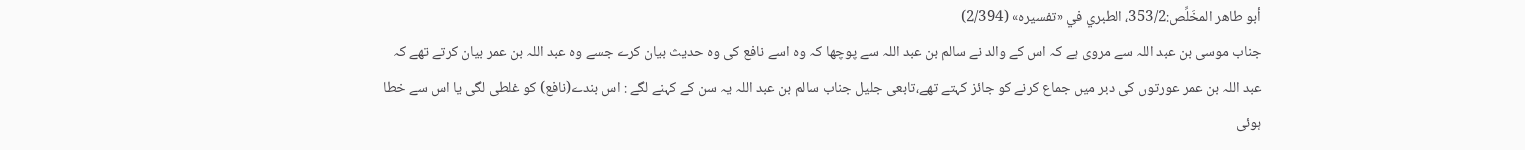أبو طاهر المخَلِّص:353/2، الطبري في «تفسيره» (2/394)
جناب موسی بن عبد اللہ سے مروی ہے کہ اس کے والد نے سالم بن عبد اللہ سے پوچھا کہ وہ اسے نافع کی وہ حدیث بیان کرے جسے وہ عبد اللہ بن عمر بیان کرتے تھے کہ عبد اللہ بن عمر عورتوں کی دبر میں جماع کرنے کو جائز کہتے تھے،تابعی جلیل جناب سالم بن عبد اللہ یہ سن کے کہنے لگے : اس بندے(نافع) کو غلطی لگی یا اس سے خطا ہوئی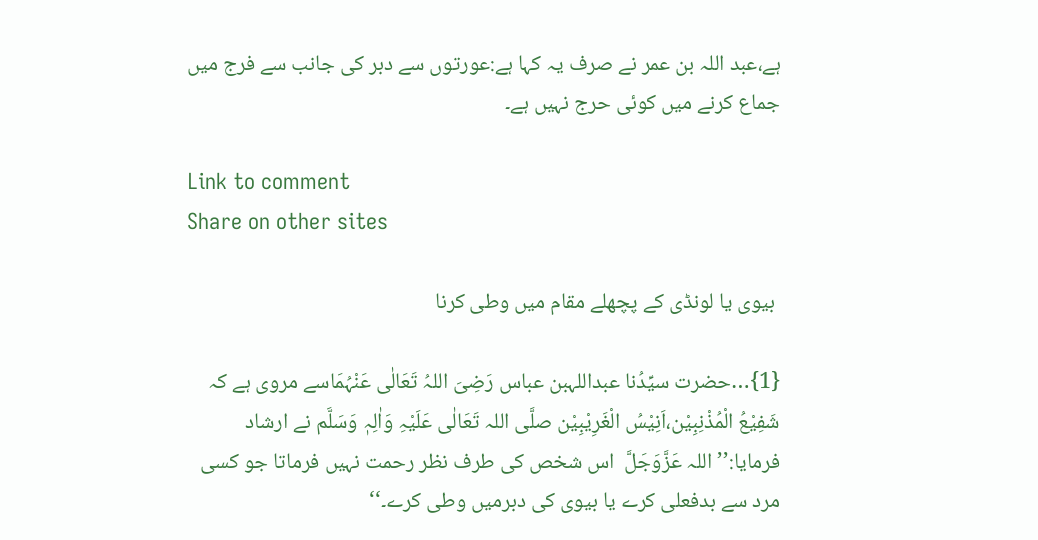ہے،عبد اللہ بن عمر نے صرف یہ کہا ہے:عورتوں سے دبر کی جانب سے فرج میں جماع کرنے میں کوئی حرج نہیں ہے۔

Link to comment
Share on other sites

 بیوی یا لونڈی کے پچھلے مقام میں وطی کرنا

{1}…حضرت سیِّدُنا عبداللہبن عباس رَضِیَ اللہُ تَعَالٰی عَنْہُمَاسے مروی ہے کہ شَفِیْعُ الْمُذْنِبِیْن،اَنِیْسُ الْغَرِیْبِیْن صلَّی اللہ تَعَالٰی عَلَیْہِ وَاٰلِہٖ وَسَلَّم نے ارشاد فرمایا:’’اللہ عَزَّوَجَلَّ  اس شخص کی طرف نظر رحمت نہیں فرماتا جو کسی مرد سے بدفعلی کرے یا بیوی کی دبرمیں وطی کرے۔‘‘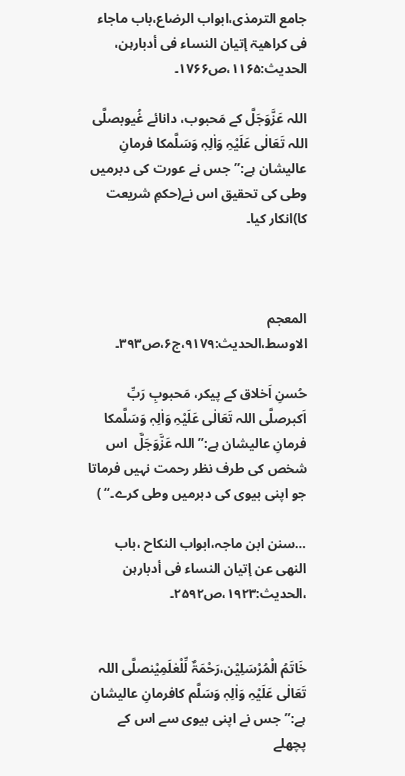جامع الترمذی،ابواب الرضاع،باب ماجاء فی کراھیۃ إتیان النساء فی أدبارہن، الحدیث:۱۱۶۵،ص۱۷۶۶۔

اللہ عَزَّوَجَلَّ کے مَحبوب، دانائے غُیوبصلَّی اللہ تَعَالٰی عَلَیْہِ وَاٰلِہٖ وَسَلَّمکا فرمانِ عالیشان ہے:’’جس نے عورت کی دبرمیں وطی کی تحقیق اس نے(حکمِ شریعت کا)انکار کیا۔



المعجم الاوسط،الحدیث:۹۱۷۹،ج۶،ص۳۹۳۔

حُسنِ اَخلاق کے پیکر، مَحبوبِ رَبِّ اَکبرصلَّی اللہ تَعَالٰی عَلَیْہِ وَاٰلِہٖ وَسَلَّمکا فرمانِ عالیشان ہے:’’اللہ عَزَّوَجَلَّ  اس شخص کی طرف نظر رحمت نہیں فرماتا جو اپنی بیوی کی دبرمیں وطی کرے۔‘‘ )

…سنن ابن ماجہ،ابواب النکاح ،باب النھی عن إتیان النساء فی أدبارہن ،الحدیث:۱۹۲۳،ص۲۵۹۲۔


خَاتَمُ الْمُرْسَلِیْن،رَحْمَۃٌ لِّلْعٰلَمِیْنصلَّی اللہ تَعَالٰی عَلَیْہِ وَاٰلِہٖ وَسَلَّم کافرمانِ عالیشان ہے:’’جس نے اپنی بیوی سے اس کے پچھلے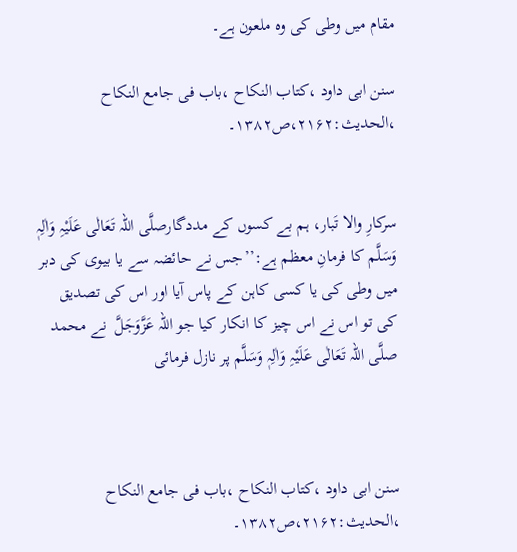مقام میں وطی کی وہ ملعون ہے۔

سنن ابی داود ،کتاب النکاح ،باب فی جامع النکاح ،الحدیث:۲۱۶۲،ص۱۳۸۲۔


سرکارِ والا تَبار، ہم بے کسوں کے مددگارصلَّی اللہ تَعَالٰی عَلَیْہِ وَاٰلِہٖ وَسَلَّم کا فرمانِ معظم ہے:’’جس نے حائضہ سے یا بیوی کی دبر میں وطی کی یا کسی کاہن کے پاس آیا اور اس کی تصدیق کی تو اس نے اس چیز کا انکار کیا جو اللہ عَزَّوَجَلَّ  نے محمد صلَّی اللہ تَعَالٰی عَلَیْہِ وَاٰلِہٖ وَسَلَّم پر نازل فرمائی



سنن ابی داود ،کتاب النکاح ،باب فی جامع النکاح ،الحدیث:۲۱۶۲،ص۱۳۸۲۔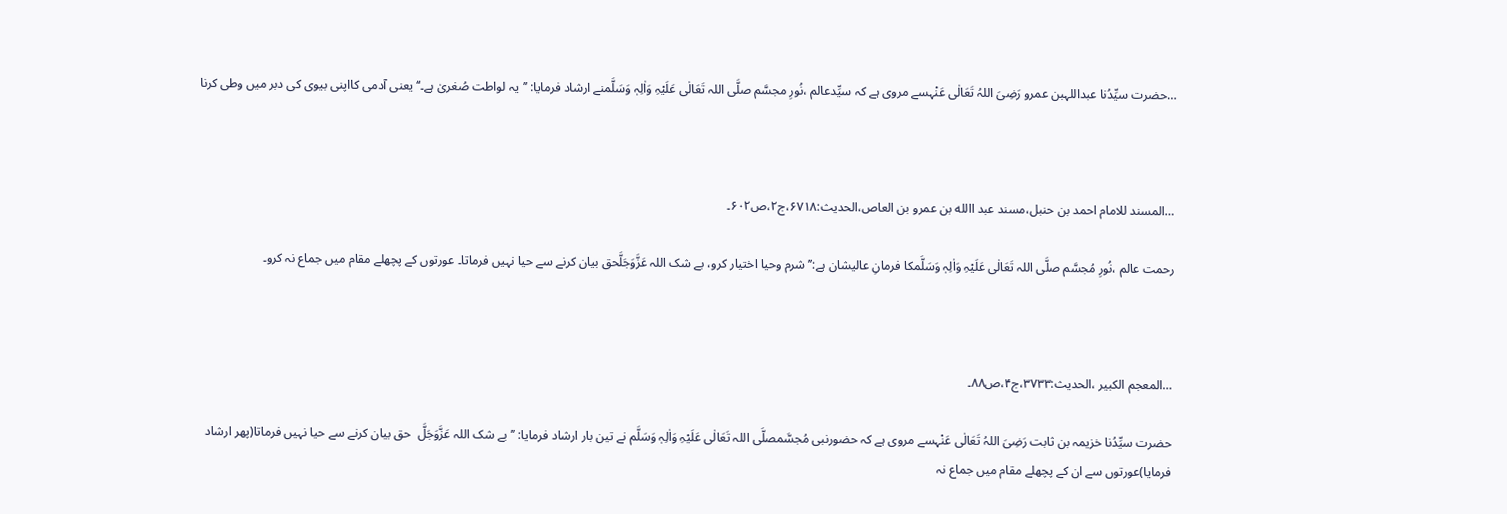…حضرت سیِّدُنا عبداللہبن عمرو رَضِیَ اللہُ تَعَالٰی عَنْہسے مروی ہے کہ سیِّدعالم ،نُورِ مجسَّم صلَّی اللہ تَعَالٰی عَلَیْہِ وَاٰلِہٖ وَسَلَّمنے ارشاد فرمایا: ’’یہ لواطت صُغریٰ ہے۔‘‘ یعنی آدمی کااپنی بیوی کی دبر میں وطی کرنا



…المسند للامام احمد بن حنبل،مسند عبد االله بن عمرو بن العاص،الحدیث:۶۷۱۸،ج۲،ص۶۰۲۔

رحمت عالم ،نُورِ مُجسَّم صلَّی اللہ تَعَالٰی عَلَیْہِ وَاٰلِہٖ وَسَلَّمکا فرمانِ عالیشان ہے:’’شرم وحیا اختیار کرو، بے شک اللہ عَزَّوَجَلَّحق بیان کرنے سے حیا نہیں فرماتا۔ عورتوں کے پچھلے مقام میں جماع نہ کرو۔



…المعجم الکبیر ،الحدیث:۳۷۳۳،ج۴،ص۸۸۔

حضرت سیِّدُنا خزیمہ بن ثابت رَضِیَ اللہُ تَعَالٰی عَنْہسے مروی ہے کہ حضورنبی مُجسَّمصلَّی اللہ تَعَالٰی عَلَیْہِ وَاٰلِہٖ وَسَلَّم نے تین بار ارشاد فرمایا: ’’بے شک اللہ عَزَّوَجَلَّ  حق بیان کرنے سے حیا نہیں فرماتا(پھر ارشاد فرمایا)عورتوں سے ان کے پچھلے مقام میں جماع نہ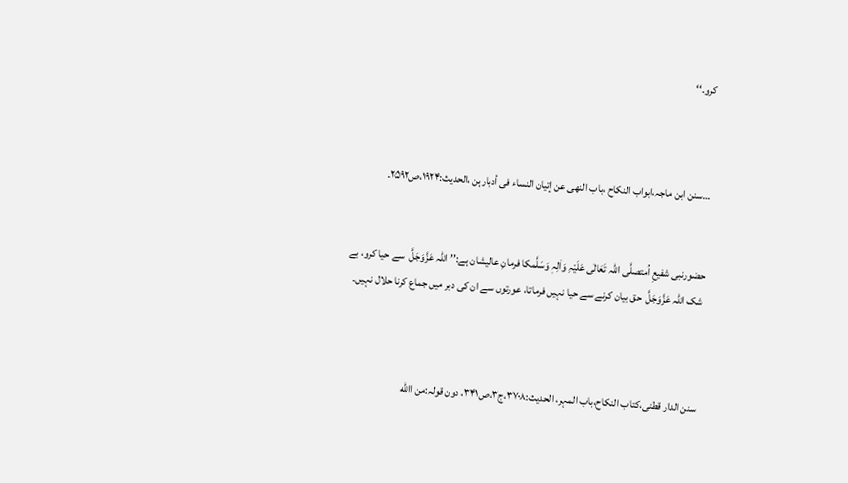کرو۔‘‘



…سنن ابن ماجہ،ابواب النکاح ،باب النھی عن إتیان النساء فی أدبارہن ،الحدیث:۱۹۲۴،ص۲۵۹۲۔


حضورنبی شفیعِ اُمتصلَّی اللہ تَعَالٰی عَلَیْہِ وَاٰلِہٖ وَسَلَّمکا فرمانِ عالیشان ہے:’’ اللہ عَزَّوَجَلَّ  سے حیا کرو، بے شک اللہ عَزَّوَجَلَّ  حق بیان کرنے سے حیا نہیں فرماتا، عورتوں سے ان کی دبر میں جماع کرنا حلال نہیں۔



سنن الدار قطنی،کتاب النکاح،باب المہر، الحدیث:۳۷۰۸،ج۳،ص۳۴۱، دون قولہ:من االله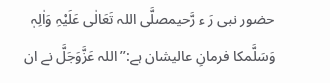حضور نبی رَ ء رَّحیمصلَّی اللہ تَعَالٰی عَلَیْہِ وَاٰلِہٖ وَسَلَّمکا فرمانِ عالیشان ہے:’’اللہ عَزَّوَجَلَّ نے ان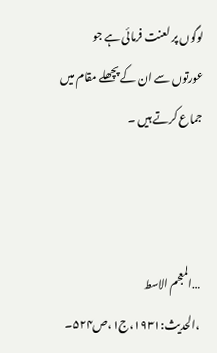لوگوں پر لعنت فرمائی ہے جو عورتوں سے ان کے پچھلے مقام میں جماع کرتے ہیں ۔



…المعجم الاسط ،الحدیث:۱۹۳۱،ج۱،ص۵۲۴۔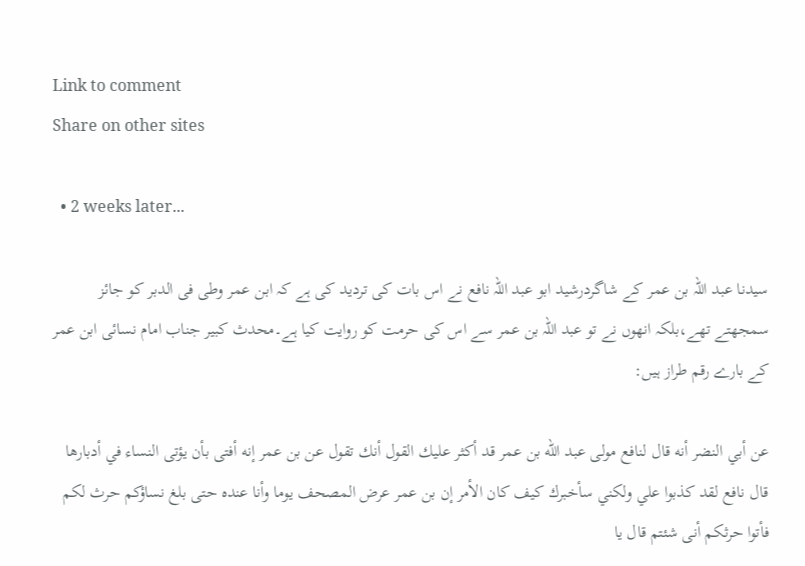Link to comment
Share on other sites

  • 2 weeks later...

سیدنا عبد اللہ بن عمر کے شاگردرشید ابو عبد اللہ نافع نے اس بات کی تردید کی ہے کہ ابن عمر وطی فی الدبر کو جائز سمجھتے تھے،بلکہ انھوں نے تو عبد اللہ بن عمر سے اس کی حرمت کو روایت کیا ہے۔محدث کبیر جناب امام نسائی ابن عمر کے بارے رقم طراز ہیں:

عن أبي النضر أنه قال لنافع مولى عبد الله بن عمر قد أكثر عليك القول أنك تقول عن بن عمر إنه أفتى بأن يؤتى النساء في أدبارها قال نافع لقد كذبوا علي ولكني سأخبرك كيف كان الأمر إن بن عمر عرض المصحف يوما وأنا عنده حتى بلغ نساؤكم حرث لكم فأتوا حرثكم أنى شئتم قال يا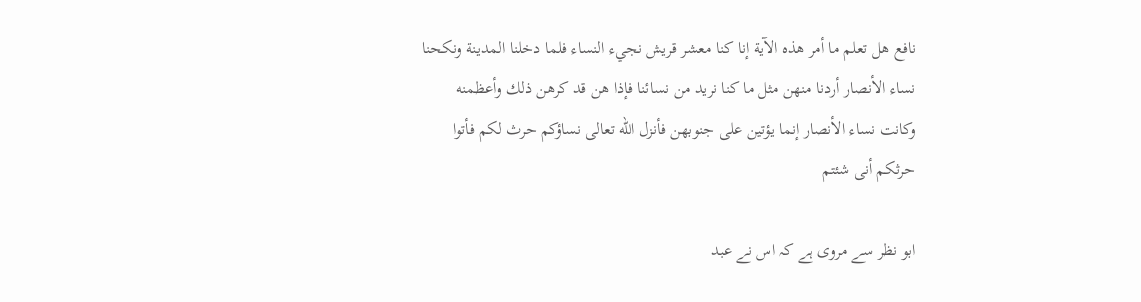نافع هل تعلم ما أمر هذه الآية إنا كنا معشر قريش نجيء النساء فلما دخلنا المدينة ونكحنا نساء الأنصار أردنا منهن مثل ما كنا نريد من نسائنا فإذا هن قد كرهن ذلك وأعظمنه وكانت نساء الأنصار إنما يؤتين على جنوبهن فأنزل الله تعالى نساؤكم حرث لكم فأتوا حرثكم أنى شئتم

ابو نظر سے مروی ہے کہ اس نے عبد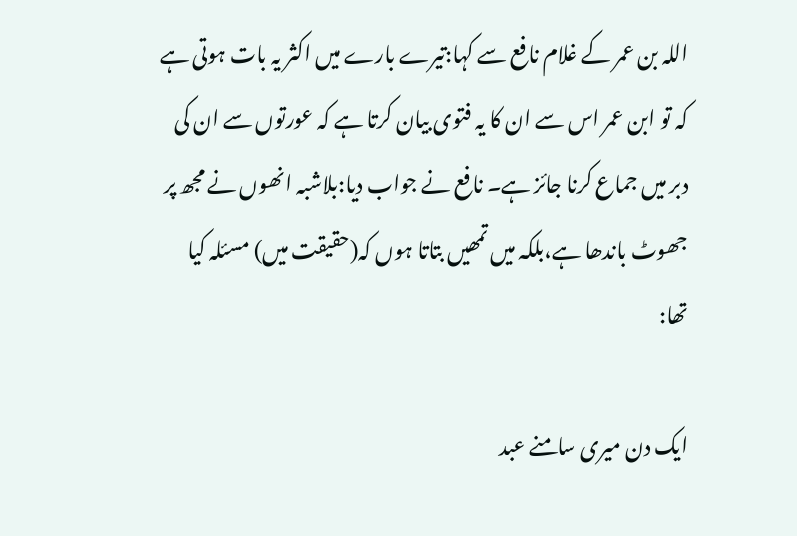اللہ بن عمر کے غلام نافع سے کہا:تیرے بارے میں اکثر یہ بات ہوتی ہے کہ تو ابن عمر اس سے ان کا یہ فتوی بیان کرتا ہے کہ عورتوں سے ان کی دبر میں جماع کرنا جائز ہے۔ نافع نے جواب دیا:بلاشبہ انھوں نے مجھ پر جھوٹ باندھا ہے،بلکہ میں تمھیں بتاتا ہوں کہ(حقیقت میں) مسئلہ کیا تھا:

ایک دن میری سامنے عبد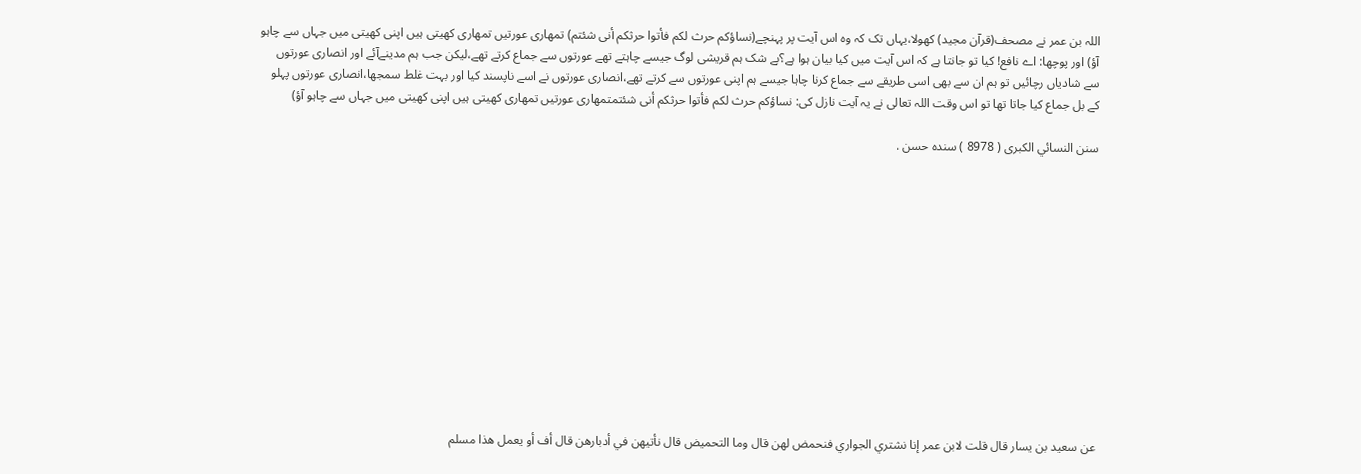اللہ بن عمر نے مصحف(قرآن مجید) کھولا،یہاں تک کہ وہ اس آیت پر پہنچے(نساؤكم حرث لكم فأتوا حرثكم أنى شئتم) تمھاری عورتیں تمھاری کھیتی ہیں اپنی کھیتی میں جہاں سے چاہو آؤ) اور پوچھا: اے نافع! کیا تو جانتا ہے کہ اس آیت میں کیا بیان ہوا ہے؟بے شک ہم قریشی لوگ جیسے چاہتے تھے عورتوں سے جماع کرتے تھے،لیکن جب ہم مدینےآئے اور انصاری عورتوں سے شادیاں رچائیں تو ہم ان سے بھی اسی طریقے سے جماع کرنا چاہا جیسے ہم اپنی عورتوں سے کرتے تھے،انصاری عورتوں نے اسے ناپسند کیا اور بہت غلط سمجھا،انصاری عورتوں پہلو کے بل جماع کیا جاتا تھا تو اس وقت اللہ تعالی نے یہ آیت نازل کی: نساؤكم حرث لكم فأتوا حرثكم أنى شئتمتمھاری عورتیں تمھاری کھیتی ہیں اپنی کھیتی میں جہاں سے چاہو آؤ)

سنن النسائي الكبرى ( 8978 ) سنده حسن .













عن سعيد بن يسار قال قلت لابن عمر إنا نشتري الجواري فنحمض لهن قال وما التحميض قال نأتيهن في أدبارهن قال أف أو يعمل هذا مسلم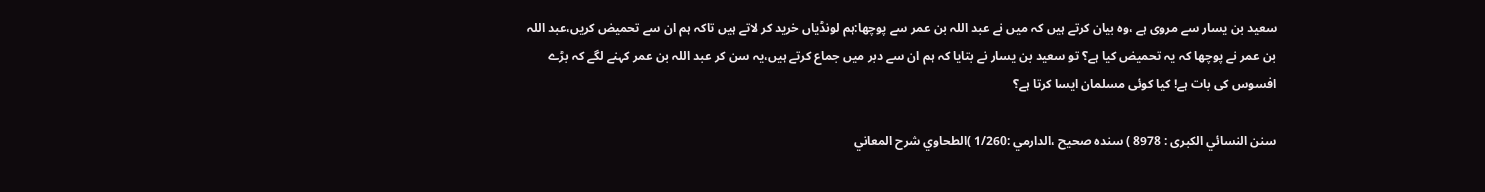سعید بن یسار سے مروی ہے ،وہ بیان کرتے ہیں کہ میں نے عبد اللہ بن عمر سے پوچھا:ہم لونڈیاں خرید کر لاتے ہیں تاکہ ہم ان سے تحمیض کریں،عبد اللہ بن عمر نے پوچھا کہ یہ تحمیض کیا ہے؟ تو سعید بن یسار نے بتایا کہ ہم ان سے دبر میں جماع کرتے ہیں،یہ سن کر عبد اللہ بن عمر کہنے لگے کہ بڑے افسوس کی بات ہے! کیا کوئی مسلمان ایسا کرتا ہے؟

سنن النسائي الكبرى : 8978 ) سنده صحيح ،الدارمي :1/260 )الطحاوي شرح المعاني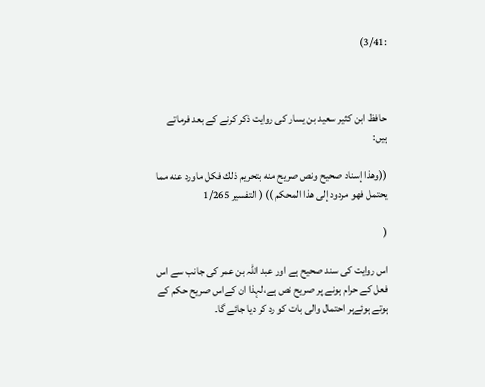:3/41)



حافظ ابن کثیر سعید بن یسار کی روایت ذکر کرنے کے بعد فرماتے ہیں:

((وهذا إسناد صحيح ونص صريح منه بتحريم ذلك فكل ماورد عنه مما يحتمل فهو مردود إلى هذا المحكم )) ( التفسير 1/265

(

اس روایت کی سند صحیح ہے اور عبد اللہ بن عمر کی جانب سے اس فعل کے حرام ہونے پر صریح نص ہے،لہذا ان کےاس صریح حکم کے ہوتے ہوئےہر احتمال والی بات کو رد کر دیا جائے گا۔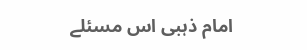امام ذہبی اس مسئلے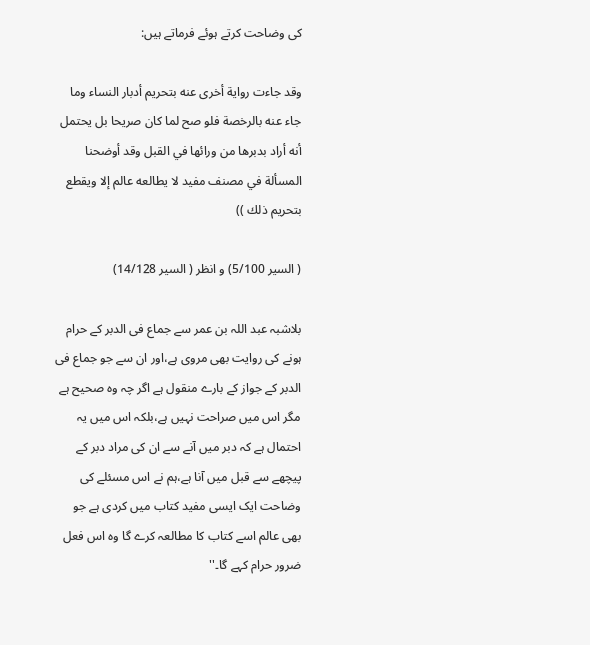کی وضاحت کرتے ہوئے فرماتے ہیں:

وقد جاءت رواية أخرى عنه بتحريم أدبار النساء وما جاء عنه بالرخصة فلو صح لما كان صريحا بل يحتمل أنه أراد بدبرها من ورائها في القبل وقد أوضحنا المسألة في مصنف مفيد لا يطالعه عالم إلا ويقطع بتحريم ذلك ))

( السير 5/100) و انظر ( السير 14/128)

بلاشبہ عبد اللہ بن عمر سے جماع فی الدبر کے حرام ہونے کی روایت بھی مروی ہے،اور ان سے جو جماع فی الدبر کے جواز کے بارے منقول ہے اگر چہ وہ صحیح ہے مگر اس میں صراحت نہیں ہے،بلکہ اس میں یہ احتمال ہے کہ دبر میں آنے سے ان کی مراد دبر کے پیچھے سے قبل میں آنا ہے،ہم نے اس مسئلے کی وضاحت ایک ایسی مفید کتاب میں کردی ہے جو بھی عالم اسے کتاب کا مطالعہ کرے گا وہ اس فعل ضرور حرام کہے گا۔''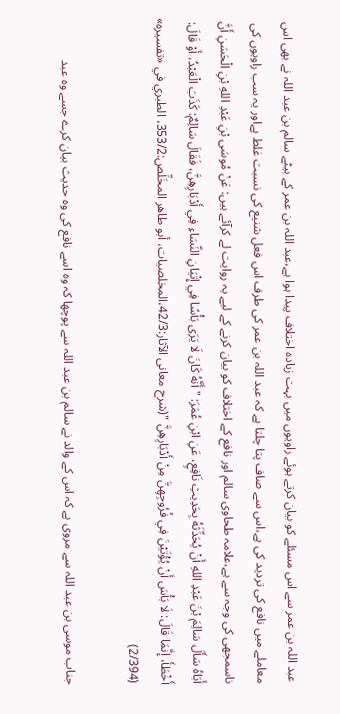عبد اللہ بن عمر سے اس مسئلے کو بیان کرتے ہوئے راویوں میں بہت زیادہ اختلاف پیدا ہوا ہے،عبد اللہ بن عمر کے بیٹے سالم بن عبد اللہ نے بھی اس معاملے میں نافع کی تردید کی ہے،اس سے صاف پتا چلتا ہے کہ عبد اللہ بن عمر کی طرف اس فعل شنیع کی نسبت غلط ہےاور یہ سب راویوں کی ناسمجھی کی وجہ سے ہے،علامہ طحاوی سالم اور نافع کے اختلاف کو بیان کرنے کے لیے یہ روایت لے کرآئے ہیں: عَنْ مُوسَى بْنِ عَبْدِ اللهِ بْنِ الْحَسَنِ أَنَّ أَبَاهُ سَأَلَ سَالِمَ بْنَ عَبْدِ اللهِ أَنْ يُحَدِّثَهُ بِحَدِيثِ نَافِعٍ، عَنِ ابْنِ عُمَرَ: " أَنَّهُ كَانَ لَا يَرَى بَأْسًا فِي إِتْيَانِ النِّسَاءِ فِي أَدْبَارِهِنَّ، فَقَالَ سَالِمٌ: كَذَبَ الْعَبْدُ، أَوْ قَالَ: أَخْطَأَ، إِنَّمَا قَالَ: لَا بَأْسَ أَنْ يُؤْتَيْنَ فِي فُرُوجِهِنَّ مِنْ أَدْبَارِهِنَّ "(شرح معانی الآثار:42/3،المخلصیات، أبو طاهر المخَلِّص:353/2، الطبري في «تفسيره» (2/394)

جناب موسی بن عبد اللہ سے مروی ہے کہ اس کے والد نے سالم بن عبد اللہ سے پوچھا کہ وہ اسے نافع کی وہ حدیث بیان کرے جسے وہ عبد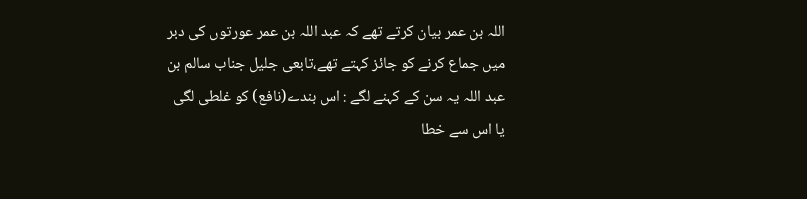اللہ بن عمر بیان کرتے تھے کہ عبد اللہ بن عمر عورتوں کی دبر میں جماع کرنے کو جائز کہتے تھے،تابعی جلیل جناب سالم بن عبد اللہ یہ سن کے کہنے لگے : اس بندے(نافع) کو غلطی لگی یا اس سے خطا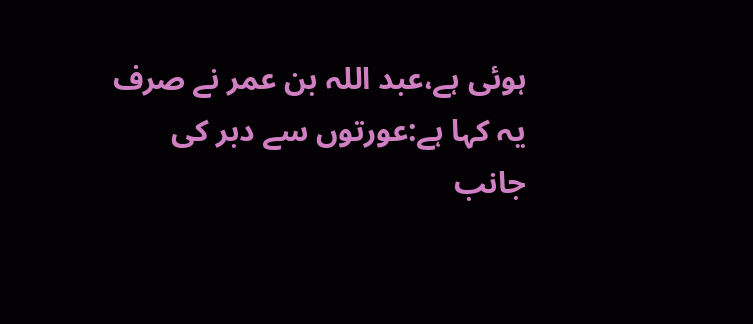ہوئی ہے،عبد اللہ بن عمر نے صرف یہ کہا ہے:عورتوں سے دبر کی جانب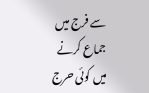سے فرج میں جماع کرنے میں کوئی حرج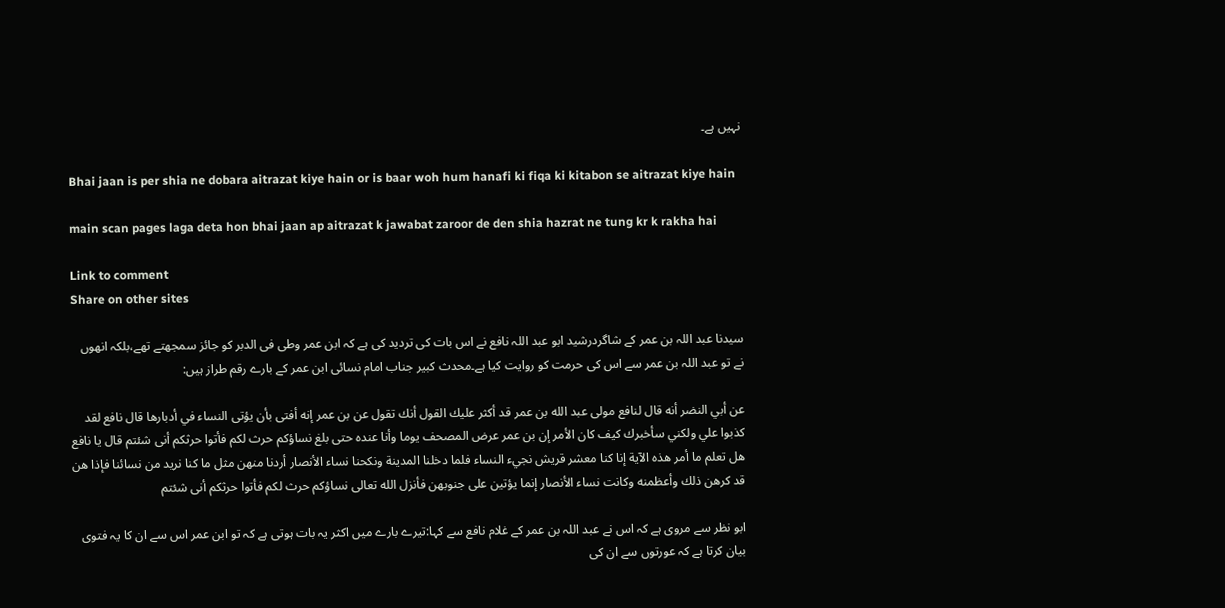نہیں ہے۔

Bhai jaan is per shia ne dobara aitrazat kiye hain or is baar woh hum hanafi ki fiqa ki kitabon se aitrazat kiye hain

main scan pages laga deta hon bhai jaan ap aitrazat k jawabat zaroor de den shia hazrat ne tung kr k rakha hai

Link to comment
Share on other sites

سیدنا عبد اللہ بن عمر کے شاگردرشید ابو عبد اللہ نافع نے اس بات کی تردید کی ہے کہ ابن عمر وطی فی الدبر کو جائز سمجھتے تھے،بلکہ انھوں نے تو عبد اللہ بن عمر سے اس کی حرمت کو روایت کیا ہے۔محدث کبیر جناب امام نسائی ابن عمر کے بارے رقم طراز ہیں:

عن أبي النضر أنه قال لنافع مولى عبد الله بن عمر قد أكثر عليك القول أنك تقول عن بن عمر إنه أفتى بأن يؤتى النساء في أدبارها قال نافع لقد كذبوا علي ولكني سأخبرك كيف كان الأمر إن بن عمر عرض المصحف يوما وأنا عنده حتى بلغ نساؤكم حرث لكم فأتوا حرثكم أنى شئتم قال يا نافع هل تعلم ما أمر هذه الآية إنا كنا معشر قريش نجيء النساء فلما دخلنا المدينة ونكحنا نساء الأنصار أردنا منهن مثل ما كنا نريد من نسائنا فإذا هن قد كرهن ذلك وأعظمنه وكانت نساء الأنصار إنما يؤتين على جنوبهن فأنزل الله تعالى نساؤكم حرث لكم فأتوا حرثكم أنى شئتم

ابو نظر سے مروی ہے کہ اس نے عبد اللہ بن عمر کے غلام نافع سے کہا:تیرے بارے میں اکثر یہ بات ہوتی ہے کہ تو ابن عمر اس سے ان کا یہ فتوی بیان کرتا ہے کہ عورتوں سے ان کی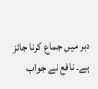دبر میں جماع کرنا جائز ہے۔ نافع نے جواب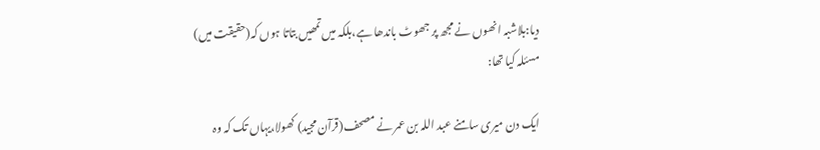دیا:بلاشبہ انھوں نے مجھ پر جھوٹ باندھا ہے،بلکہ میں تمھیں بتاتا ہوں کہ(حقیقت میں) مسئلہ کیا تھا:

ایک دن میری سامنے عبد اللہ بن عمر نے مصحف(قرآن مجید) کھولا،یہاں تک کہ وہ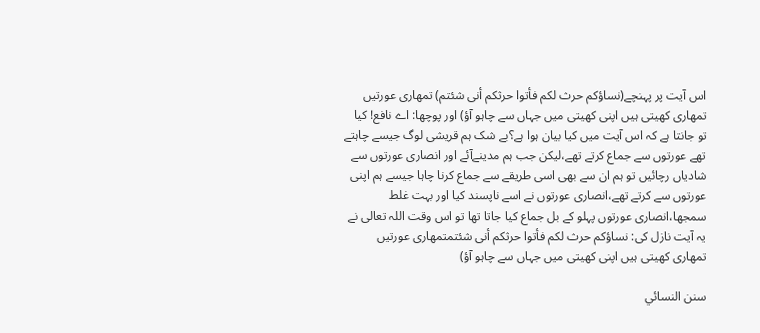اس آیت پر پہنچے(نساؤكم حرث لكم فأتوا حرثكم أنى شئتم) تمھاری عورتیں تمھاری کھیتی ہیں اپنی کھیتی میں جہاں سے چاہو آؤ) اور پوچھا: اے نافع! کیا تو جانتا ہے کہ اس آیت میں کیا بیان ہوا ہے؟بے شک ہم قریشی لوگ جیسے چاہتے تھے عورتوں سے جماع کرتے تھے،لیکن جب ہم مدینےآئے اور انصاری عورتوں سے شادیاں رچائیں تو ہم ان سے بھی اسی طریقے سے جماع کرنا چاہا جیسے ہم اپنی عورتوں سے کرتے تھے،انصاری عورتوں نے اسے ناپسند کیا اور بہت غلط سمجھا،انصاری عورتوں پہلو کے بل جماع کیا جاتا تھا تو اس وقت اللہ تعالی نے یہ آیت نازل کی: نساؤكم حرث لكم فأتوا حرثكم أنى شئتمتمھاری عورتیں تمھاری کھیتی ہیں اپنی کھیتی میں جہاں سے چاہو آؤ)

سنن النسائي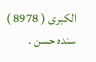الكبرى ( 8978 ) سنده حسن .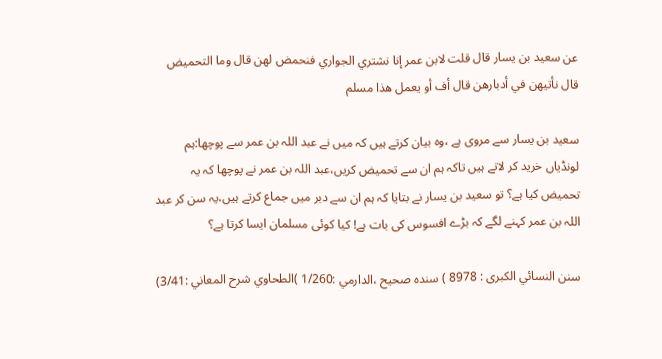عن سعيد بن يسار قال قلت لابن عمر إنا نشتري الجواري فنحمض لهن قال وما التحميض قال نأتيهن في أدبارهن قال أف أو يعمل هذا مسلم

سعید بن یسار سے مروی ہے ،وہ بیان کرتے ہیں کہ میں نے عبد اللہ بن عمر سے پوچھا:ہم لونڈیاں خرید کر لاتے ہیں تاکہ ہم ان سے تحمیض کریں،عبد اللہ بن عمر نے پوچھا کہ یہ تحمیض کیا ہے؟ تو سعید بن یسار نے بتایا کہ ہم ان سے دبر میں جماع کرتے ہیں،یہ سن کر عبد اللہ بن عمر کہنے لگے کہ بڑے افسوس کی بات ہے! کیا کوئی مسلمان ایسا کرتا ہے؟

سنن النسائي الكبرى : 8978 ) سنده صحيح ،الدارمي :1/260 )الطحاوي شرح المعاني :3/41)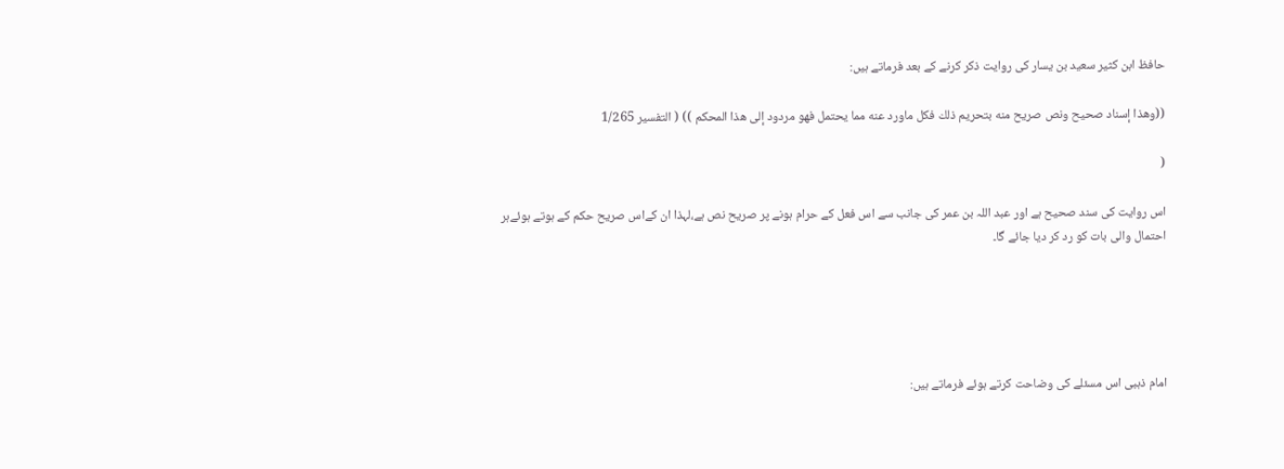حافظ ابن کثیر سعید بن یسار کی روایت ذکر کرنے کے بعد فرماتے ہیں:

((وهذا إسناد صحيح ونص صريح منه بتحريم ذلك فكل ماورد عنه مما يحتمل فهو مردود إلى هذا المحكم )) ( التفسير 1/265

(

اس روایت کی سند صحیح ہے اور عبد اللہ بن عمر کی جانب سے اس فعل کے حرام ہونے پر صریح نص ہے،لہذا ان کےاس صریح حکم کے ہوتے ہوئےہر احتمال والی بات کو رد کر دیا جائے گا۔





امام ذہبی اس مسئلے کی وضاحت کرتے ہوئے فرماتے ہیں: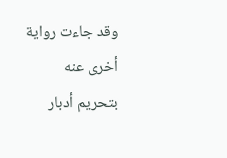وقد جاءت رواية أخرى عنه بتحريم أدبار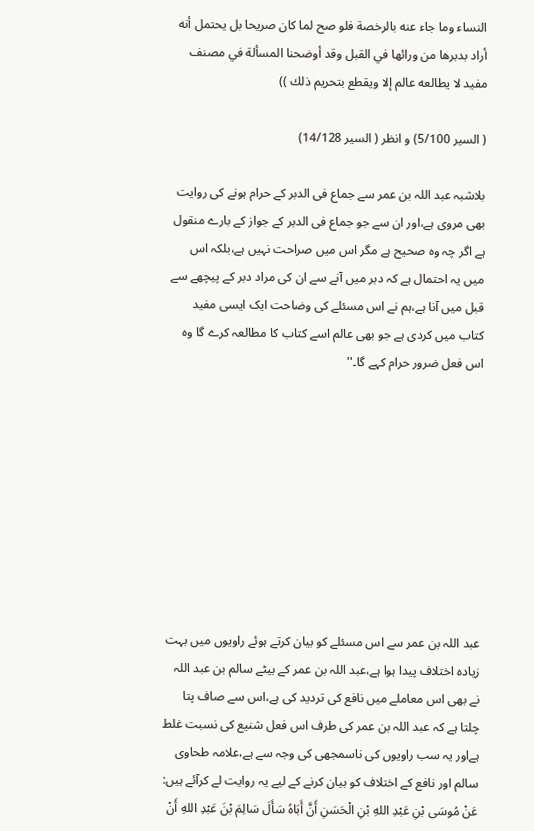النساء وما جاء عنه بالرخصة فلو صح لما كان صريحا بل يحتمل أنه أراد بدبرها من ورائها في القبل وقد أوضحنا المسألة في مصنف مفيد لا يطالعه عالم إلا ويقطع بتحريم ذلك ))

( السير 5/100) و انظر ( السير 14/128)

بلاشبہ عبد اللہ بن عمر سے جماع فی الدبر کے حرام ہونے کی روایت بھی مروی ہے،اور ان سے جو جماع فی الدبر کے جواز کے بارے منقول ہے اگر چہ وہ صحیح ہے مگر اس میں صراحت نہیں ہے،بلکہ اس میں یہ احتمال ہے کہ دبر میں آنے سے ان کی مراد دبر کے پیچھے سے قبل میں آنا ہے،ہم نے اس مسئلے کی وضاحت ایک ایسی مفید کتاب میں کردی ہے جو بھی عالم اسے کتاب کا مطالعہ کرے گا وہ اس فعل ضرور حرام کہے گا۔''









عبد اللہ بن عمر سے اس مسئلے کو بیان کرتے ہوئے راویوں میں بہت زیادہ اختلاف پیدا ہوا ہے،عبد اللہ بن عمر کے بیٹے سالم بن عبد اللہ نے بھی اس معاملے میں نافع کی تردید کی ہے،اس سے صاف پتا چلتا ہے کہ عبد اللہ بن عمر کی طرف اس فعل شنیع کی نسبت غلط ہےاور یہ سب راویوں کی ناسمجھی کی وجہ سے ہے،علامہ طحاوی سالم اور نافع کے اختلاف کو بیان کرنے کے لیے یہ روایت لے کرآئے ہیں: عَنْ مُوسَى بْنِ عَبْدِ اللهِ بْنِ الْحَسَنِ أَنَّ أَبَاهُ سَأَلَ سَالِمَ بْنَ عَبْدِ اللهِ أَنْ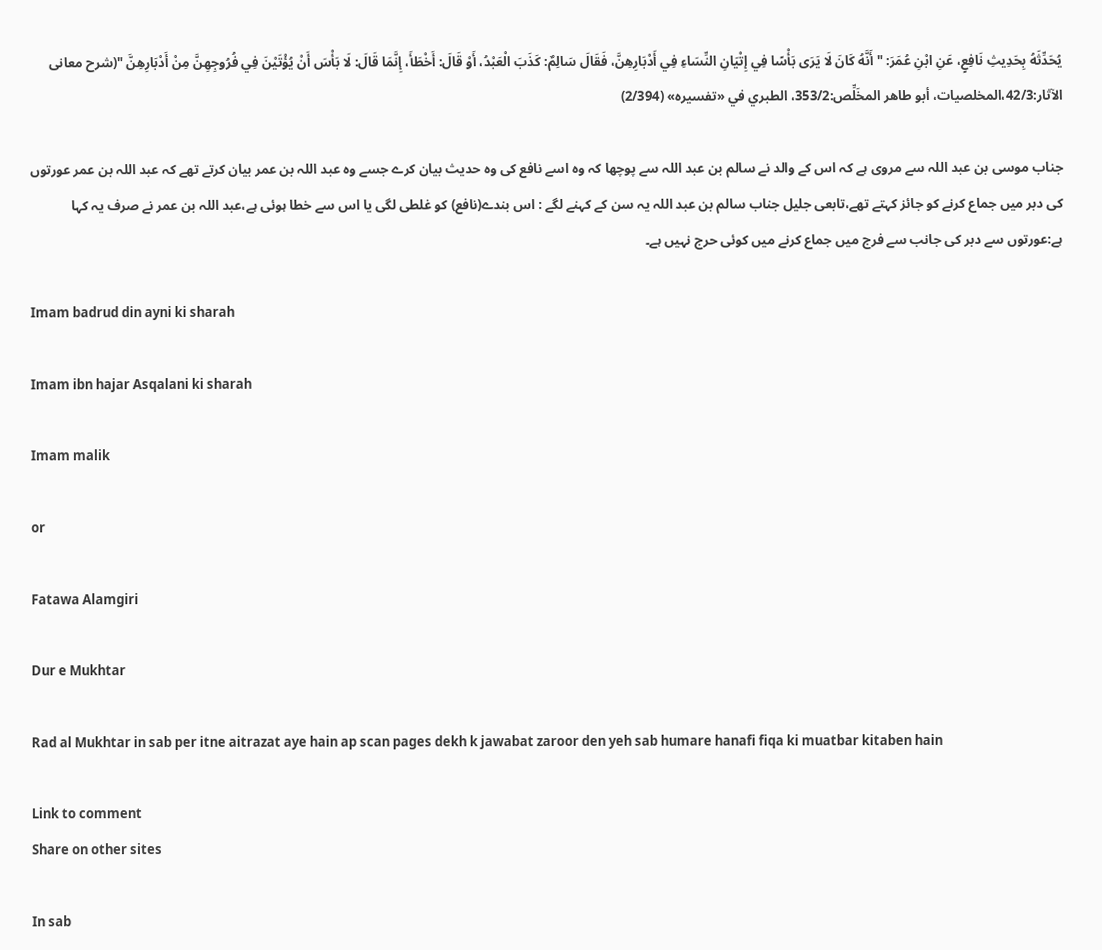يُحَدِّثَهُ بِحَدِيثِ نَافِعٍ، عَنِ ابْنِ عُمَرَ: " أَنَّهُ كَانَ لَا يَرَى بَأْسًا فِي إِتْيَانِ النِّسَاءِ فِي أَدْبَارِهِنَّ، فَقَالَ سَالِمٌ: كَذَبَ الْعَبْدُ، أَوْ قَالَ: أَخْطَأَ، إِنَّمَا قَالَ: لَا بَأْسَ أَنْ يُؤْتَيْنَ فِي فُرُوجِهِنَّ مِنْ أَدْبَارِهِنَّ "(شرح معانی الآثار:42/3،المخلصیات، أبو طاهر المخَلِّص:353/2، الطبري في «تفسيره» (2/394)

جناب موسی بن عبد اللہ سے مروی ہے کہ اس کے والد نے سالم بن عبد اللہ سے پوچھا کہ وہ اسے نافع کی وہ حدیث بیان کرے جسے وہ عبد اللہ بن عمر بیان کرتے تھے کہ عبد اللہ بن عمر عورتوں کی دبر میں جماع کرنے کو جائز کہتے تھے،تابعی جلیل جناب سالم بن عبد اللہ یہ سن کے کہنے لگے : اس بندے(نافع) کو غلطی لگی یا اس سے خطا ہوئی ہے،عبد اللہ بن عمر نے صرف یہ کہا ہے:عورتوں سے دبر کی جانب سے فرج میں جماع کرنے میں کوئی حرج نہیں ہے۔

Imam badrud din ayni ki sharah

Imam ibn hajar Asqalani ki sharah

Imam malik

or

Fatawa Alamgiri

Dur e Mukhtar

Rad al Mukhtar in sab per itne aitrazat aye hain ap scan pages dekh k jawabat zaroor den yeh sab humare hanafi fiqa ki muatbar kitaben hain

Link to comment
Share on other sites

In sab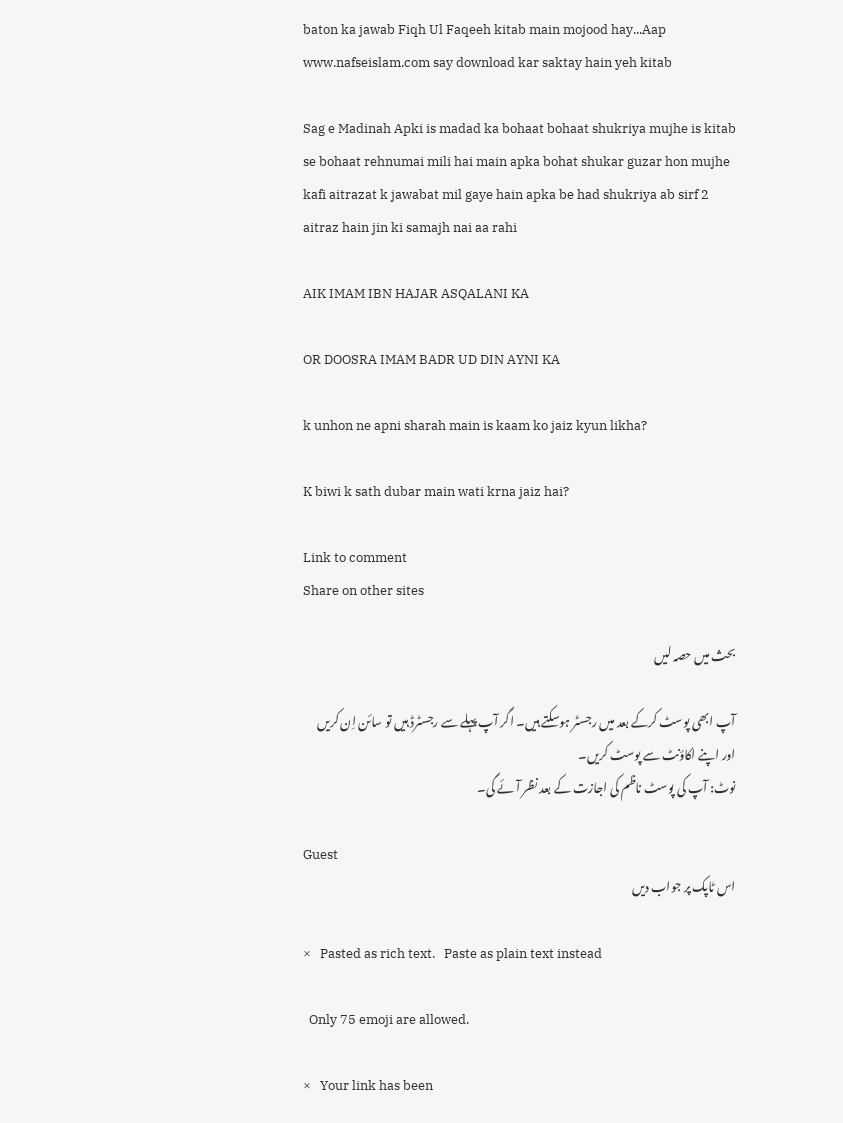baton ka jawab Fiqh Ul Faqeeh kitab main mojood hay...Aap www.nafseislam.com say download kar saktay hain yeh kitab

Sag e Madinah Apki is madad ka bohaat bohaat shukriya mujhe is kitab se bohaat rehnumai mili hai main apka bohat shukar guzar hon mujhe kafi aitrazat k jawabat mil gaye hain apka be had shukriya ab sirf 2 aitraz hain jin ki samajh nai aa rahi

AIK IMAM IBN HAJAR ASQALANI KA

OR DOOSRA IMAM BADR UD DIN AYNI KA

k unhon ne apni sharah main is kaam ko jaiz kyun likha?

K biwi k sath dubar main wati krna jaiz hai?

Link to comment
Share on other sites

بحث میں حصہ لیں

آپ ابھی پوسٹ کرکے بعد میں رجسٹر ہوسکتے ہیں۔ اگر آپ پہلے سے رجسٹرڈ ہیں تو سائن اِن کریں اور اپنے اکاؤنٹ سے پوسٹ کریں۔
نوٹ: آپ کی پوسٹ ناظم کی اجازت کے بعد نظر آئے گی۔

Guest
اس ٹاپک پر جواب دیں

×   Pasted as rich text.   Paste as plain text instead

  Only 75 emoji are allowed.

×   Your link has been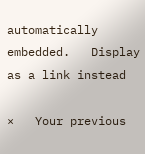automatically embedded.   Display as a link instead

×   Your previous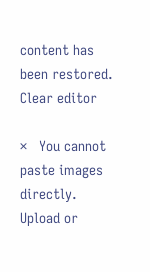content has been restored.   Clear editor

×   You cannot paste images directly. Upload or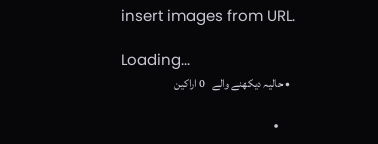insert images from URL.

Loading...
  • حالیہ دیکھنے والے   0 اراکین

    •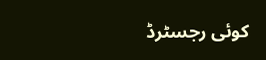کوئی رجسٹرڈ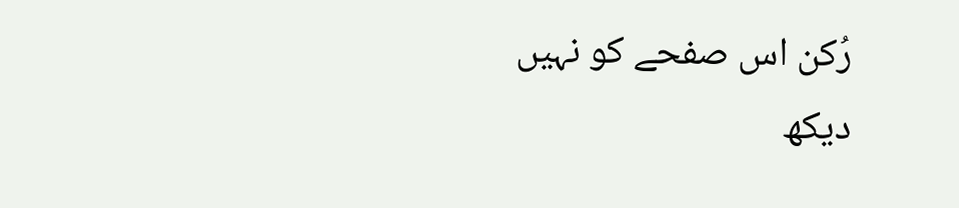رُکن اس صفحے کو نہیں دیکھ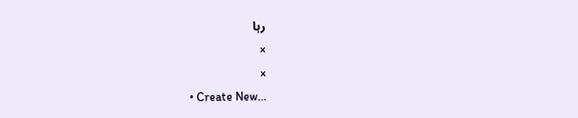رہا
×
×
  • Create New...